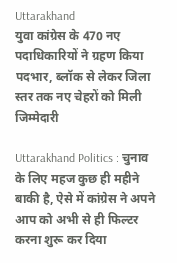Uttarakhand
युवा कांग्रेस के 470 नए पदाधिकारियों ने ग्रहण किया पदभार, ब्लॉक से लेकर जिला स्तर तक नए चेहरों को मिली जिम्मेदारी

Uttarakhand Politics : चुनाव के लिए महज कुछ ही महीने बाकी है, ऐसे में कांग्रेस ने अपने आप को अभी से ही फिल्टर करना शुरू कर दिया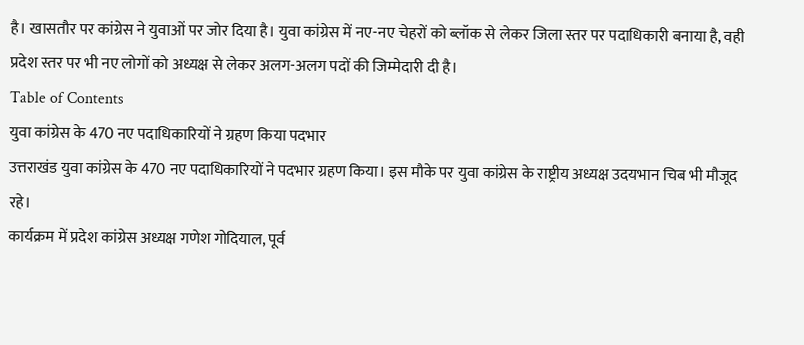है। खासतौर पर कांग्रेस ने युवाओं पर जोर दिया है। युवा कांग्रेस में नए-नए चेहरों को ब्लॉक से लेकर जिला स्तर पर पदाधिकारी बनाया है, वही प्रदेश स्तर पर भी नए लोगों को अध्यक्ष से लेकर अलग-अलग पदों की जिम्मेदारी दी है।
Table of Contents
युवा कांग्रेस के 470 नए पदाधिकारियों ने ग्रहण किया पदभार
उत्तराखंड युवा कांग्रेस के 470 नए पदाधिकारियों ने पदभार ग्रहण किया। इस मौके पर युवा कांग्रेस के राष्ट्रीय अध्यक्ष उदयभान चिब भी मौजूद रहे।
कार्यक्रम में प्रदेश कांग्रेस अध्यक्ष गणेश गोदियाल, पूर्व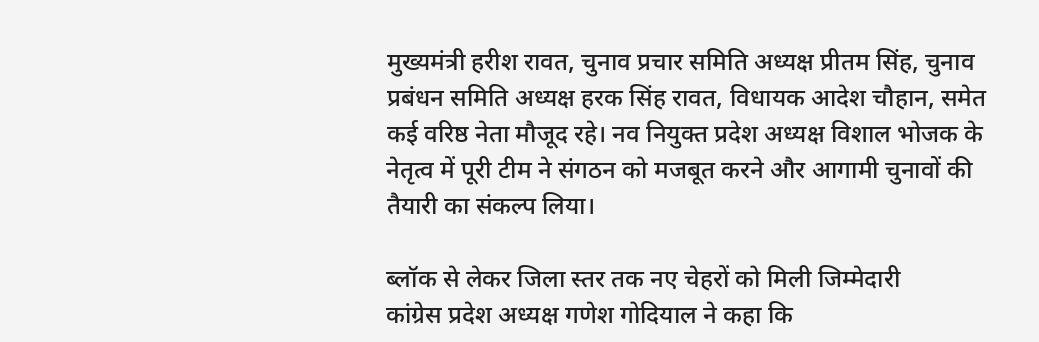मुख्यमंत्री हरीश रावत, चुनाव प्रचार समिति अध्यक्ष प्रीतम सिंह, चुनाव प्रबंधन समिति अध्यक्ष हरक सिंह रावत, विधायक आदेश चौहान, समेत कई वरिष्ठ नेता मौजूद रहे। नव नियुक्त प्रदेश अध्यक्ष विशाल भोजक के नेतृत्व में पूरी टीम ने संगठन को मजबूत करने और आगामी चुनावों की तैयारी का संकल्प लिया।

ब्लॉक से लेकर जिला स्तर तक नए चेहरों को मिली जिम्मेदारी
कांग्रेस प्रदेश अध्यक्ष गणेश गोदियाल ने कहा कि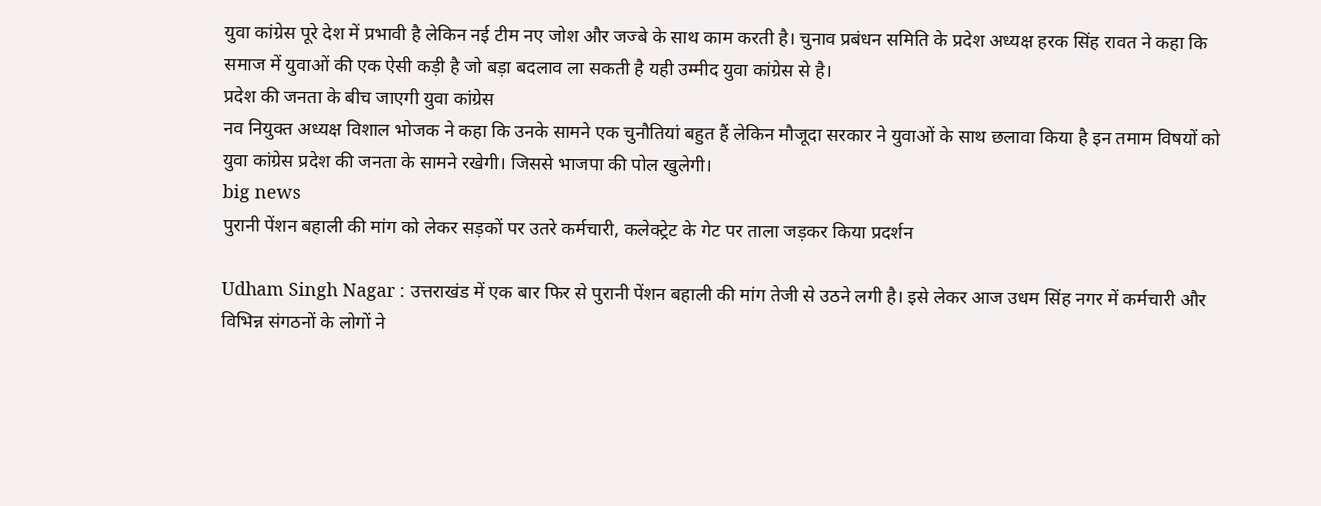युवा कांग्रेस पूरे देश में प्रभावी है लेकिन नई टीम नए जोश और जज्बे के साथ काम करती है। चुनाव प्रबंधन समिति के प्रदेश अध्यक्ष हरक सिंह रावत ने कहा कि समाज में युवाओं की एक ऐसी कड़ी है जो बड़ा बदलाव ला सकती है यही उम्मीद युवा कांग्रेस से है।
प्रदेश की जनता के बीच जाएगी युवा कांग्रेस
नव नियुक्त अध्यक्ष विशाल भोजक ने कहा कि उनके सामने एक चुनौतियां बहुत हैं लेकिन मौजूदा सरकार ने युवाओं के साथ छलावा किया है इन तमाम विषयों को युवा कांग्रेस प्रदेश की जनता के सामने रखेगी। जिससे भाजपा की पोल खुलेगी।
big news
पुरानी पेंशन बहाली की मांग को लेकर सड़कों पर उतरे कर्मचारी, कलेक्ट्रेट के गेट पर ताला जड़कर किया प्रदर्शन

Udham Singh Nagar : उत्तराखंड में एक बार फिर से पुरानी पेंशन बहाली की मांग तेजी से उठने लगी है। इसे लेकर आज उधम सिंह नगर में कर्मचारी और विभिन्न संगठनों के लोगों ने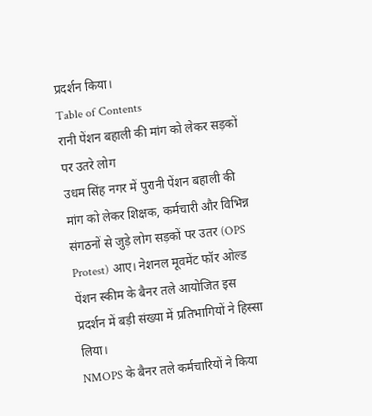प्रदर्शन किया।
Table of Contents
रानी पेंशन बहाली की मांग को लेकर सड़कों पर उतरे लोग
उधम सिंह नगर में पुरानी पेंशन बहाली की मांग को लेकर शिक्षक, कर्मचारी और विभिन्न संगठनों से जुड़े लोग सड़कों पर उतर (OPS Protest) आए। नेशनल मूवमेंट फॉर ओल्ड पेंशन स्कीम के बैनर तले आयोजित इस प्रदर्शन में बड़ी संख्या में प्रतिभागियों ने हिस्सा लिया।
NMOPS के बैनर तले कर्मचारियों ने किया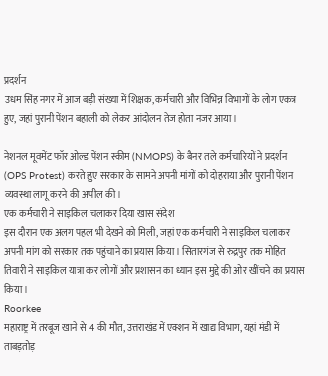प्रदर्शन
उधम सिंह नगर में आज बड़ी संख्या में शिक्षक, कर्मचारी और विभिन्न विभागों के लोग एकत्र हुए, जहां पुरानी पेंशन बहाली को लेकर आंदोलन तेज होता नजर आया।

नेशनल मूवमेंट फॉर ओल्ड पेंशन स्कीम (NMOPS) के बैनर तले कर्मचारियों ने प्रदर्शन (OPS Protest) करते हुए सरकार के सामने अपनी मांगों को दोहराया और पुरानी पेंशन व्यवस्था लागू करने की अपील की।
एक कर्मचारी ने साइकिल चलाकर दिया खास संदेश
इस दौरान एक अलग पहल भी देखने को मिली, जहां एक कर्मचारी ने साइकिल चलाकर अपनी मांग को सरकार तक पहुंचाने का प्रयास किया। सितारगंज से रुद्रपुर तक मोहित तिवारी ने साइकिल यात्रा कर लोगों और प्रशासन का ध्यान इस मुद्दे की ओर खींचने का प्रयास किया।
Roorkee
महाराष्ट्र में तरबूज खाने से 4 की मौत, उत्तराखंड में एक्शन में खाद्य विभाग, यहां मंडी में ताबड़तोड़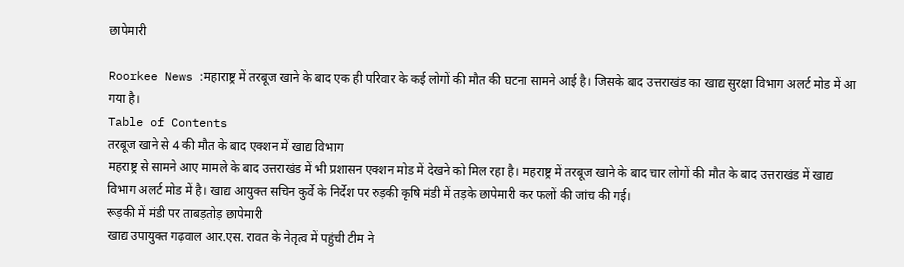छापेमारी

Roorkee News :महाराष्ट्र में तरबूज खाने के बाद एक ही परिवार के कई लोगों की मौत की घटना सामने आई है। जिसके बाद उत्तराखंड का खाद्य सुरक्षा विभाग अलर्ट मोड में आ गया है।
Table of Contents
तरबूज खाने से 4 की मौत के बाद एक्शन में खाद्य विभाग
महराष्ट्र से सामने आए मामले के बाद उत्तराखंड में भी प्रशासन एक्शन मोड में देखने को मिल रहा है। महराष्ट्र में तरबूज खाने के बाद चार लोगों की मौत के बाद उत्तराखंड में खाद्य विभाग अलर्ट मोड में है। खाद्य आयुक्त सचिन कुर्वे के निर्देश पर रुड़की कृषि मंडी में तड़के छापेमारी कर फलों की जांच की गई।
रूड़की में मंडी पर ताबड़तोड़ छापेमारी
खाद्य उपायुक्त गढ़वाल आर.एस. रावत के नेतृत्व में पहुंची टीम ने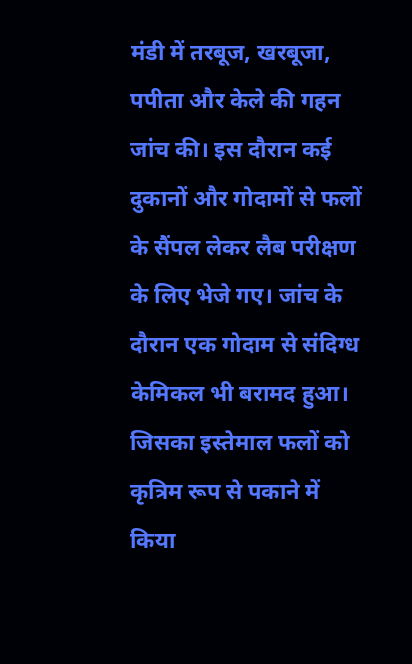मंडी में तरबूज, खरबूजा, पपीता और केले की गहन जांच की। इस दौरान कई दुकानों और गोदामों से फलों के सैंपल लेकर लैब परीक्षण के लिए भेजे गए। जांच के दौरान एक गोदाम से संदिग्ध केमिकल भी बरामद हुआ। जिसका इस्तेमाल फलों को कृत्रिम रूप से पकाने में किया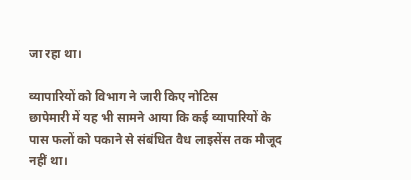जा रहा था।

व्यापारियों को विभाग ने जारी किए नोटिस
छापेमारी में यह भी सामने आया कि कई व्यापारियों के पास फलों को पकाने से संबंधित वैध लाइसेंस तक मौजूद नहीं था।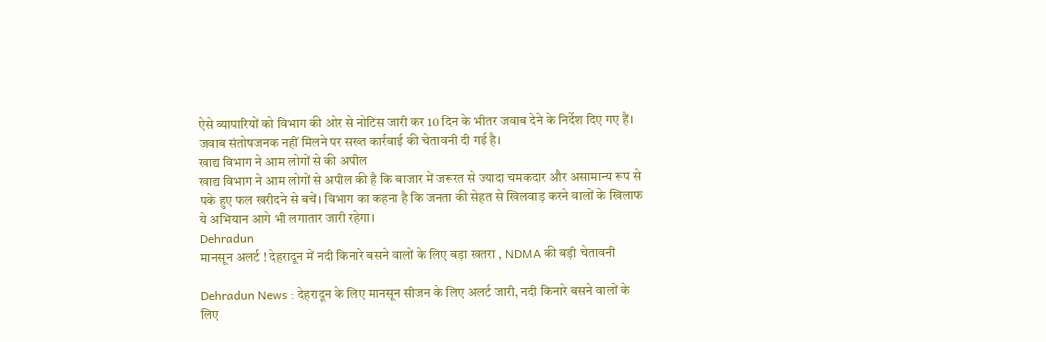ऐसे व्यापारियों को विभाग की ओर से नोटिस जारी कर 10 दिन के भीतर जवाब देने के निर्देश दिए गए हैं। जवाब संतोषजनक नहीं मिलने पर सख्त कार्रवाई की चेतावनी दी गई है।
खाद्य विभाग ने आम लोगों से की अपील
खाद्य विभाग ने आम लोगों से अपील की है कि बाजार में जरूरत से ज्यादा चमकदार और असामान्य रूप से पके हुए फल खरीदने से बचें। विभाग का कहना है कि जनता की सेहत से खिलवाड़ करने वालों के खिलाफ ये अभियान आगे भी लगातार जारी रहेगा।
Dehradun
मानसून अलर्ट ! देहरादून में नदी किनारे बसने वालों के लिए बड़ा खतरा , NDMA की बड़ी चेतावनी

Dehradun News : देहरादून के लिए मानसून सीजन के लिए अलर्ट जारी, नदी किनारे बसने वालों के लिए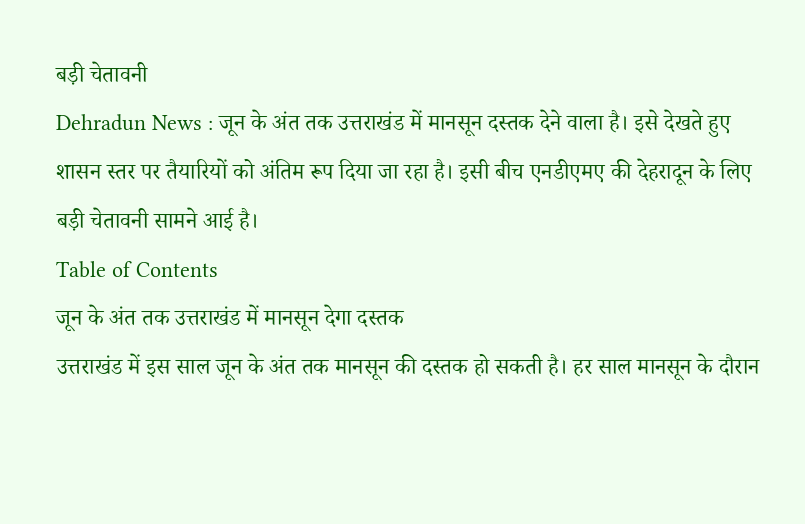बड़ी चेतावनी
Dehradun News : जून के अंत तक उत्तराखंड में मानसून दस्तक देने वाला है। इसे देखते हुए शासन स्तर पर तैयारियों को अंतिम रूप दिया जा रहा है। इसी बीच एनडीएमए की देहरादून के लिए बड़ी चेतावनी सामने आई है।
Table of Contents
जून के अंत तक उत्तराखंड में मानसून देगा दस्तक
उत्तराखंड में इस साल जून के अंत तक मानसून की दस्तक हो सकती है। हर साल मानसून के दौरान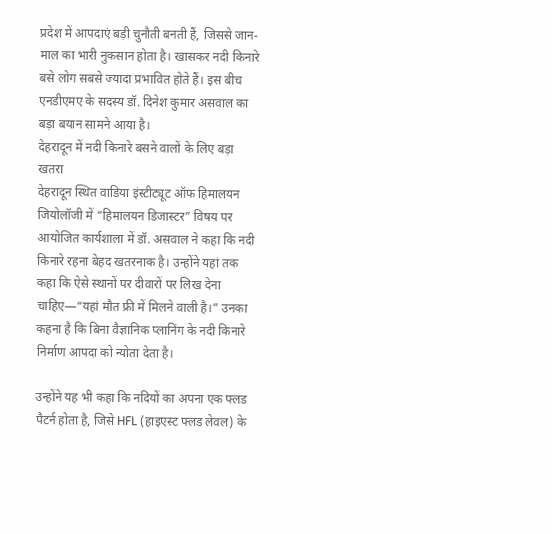प्रदेश में आपदाएं बड़ी चुनौती बनती हैं, जिससे जान-माल का भारी नुकसान होता है। खासकर नदी किनारे बसे लोग सबसे ज्यादा प्रभावित होते हैं। इस बीच एनडीएमए के सदस्य डॉ. दिनेश कुमार असवाल का बड़ा बयान सामने आया है।
देहरादून में नदी किनारे बसने वालों के लिए बड़ा खतरा
देहरादून स्थित वाडिया इंस्टीट्यूट ऑफ हिमालयन जियोलॉजी में “हिमालयन डिजास्टर” विषय पर आयोजित कार्यशाला में डॉ. असवाल ने कहा कि नदी किनारे रहना बेहद खतरनाक है। उन्होंने यहां तक कहा कि ऐसे स्थानों पर दीवारों पर लिख देना चाहिए—“यहां मौत फ्री में मिलने वाली है।” उनका कहना है कि बिना वैज्ञानिक प्लानिंग के नदी किनारे निर्माण आपदा को न्योता देता है।

उन्होंने यह भी कहा कि नदियों का अपना एक फ्लड पैटर्न होता है, जिसे HFL (हाइएस्ट फ्लड लेवल) के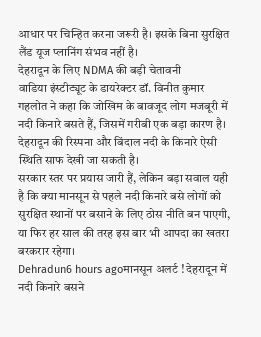आधार पर चिन्हित करना जरूरी है। इसके बिना सुरक्षित लैंड यूज प्लानिंग संभव नहीं है।
देहरादून के लिए NDMA की बड़ी चेतावनी
वाडिया इंस्टीट्यूट के डायरेक्टर डॉ. विनीत कुमार गहलोत ने कहा कि जोखिम के बावजूद लोग मजबूरी में नदी किनारे बसते हैं, जिसमें गरीबी एक बड़ा कारण है। देहरादून की रिस्पना और बिंदाल नदी के किनारे ऐसी स्थिति साफ देखी जा सकती है।
सरकार स्तर पर प्रयास जारी हैं, लेकिन बड़ा सवाल यही है कि क्या मानसून से पहले नदी किनारे बसे लोगों को सुरक्षित स्थानों पर बसाने के लिए ठोस नीति बन पाएगी, या फिर हर साल की तरह इस बार भी आपदा का खतरा बरकरार रहेगा।
Dehradun6 hours agoमानसून अलर्ट ! देहरादून में नदी किनारे बसने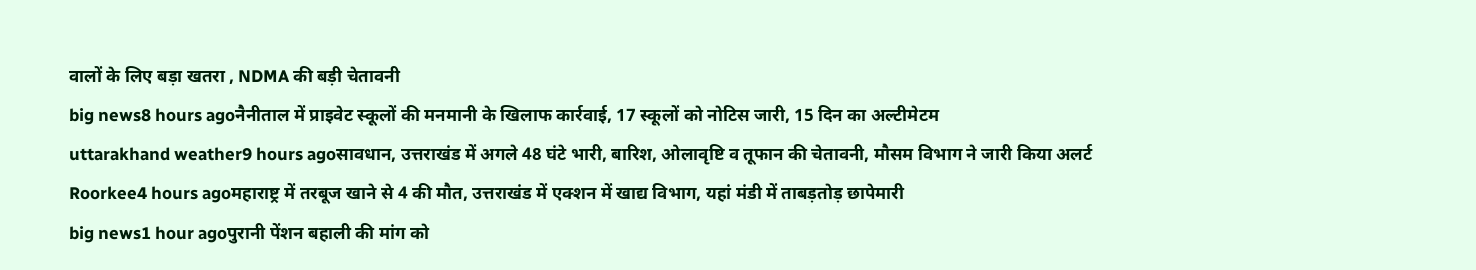वालों के लिए बड़ा खतरा , NDMA की बड़ी चेतावनी
big news8 hours agoनैनीताल में प्राइवेट स्कूलों की मनमानी के खिलाफ कार्रवाई, 17 स्कूलों को नोटिस जारी, 15 दिन का अल्टीमेटम
uttarakhand weather9 hours agoसावधान, उत्तराखंड में अगले 48 घंटे भारी, बारिश, ओलावृष्टि व तूफान की चेतावनी, मौसम विभाग ने जारी किया अलर्ट
Roorkee4 hours agoमहाराष्ट्र में तरबूज खाने से 4 की मौत, उत्तराखंड में एक्शन में खाद्य विभाग, यहां मंडी में ताबड़तोड़ छापेमारी
big news1 hour agoपुरानी पेंशन बहाली की मांग को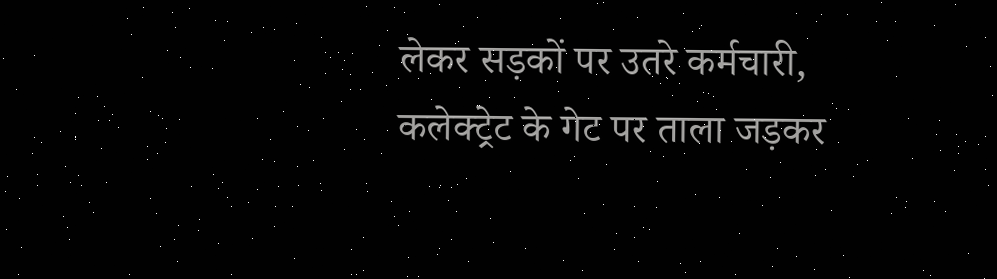लेकर सड़कों पर उतरे कर्मचारी, कलेक्ट्रेट के गेट पर ताला जड़कर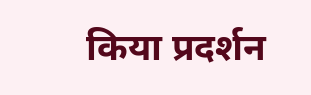किया प्रदर्शन